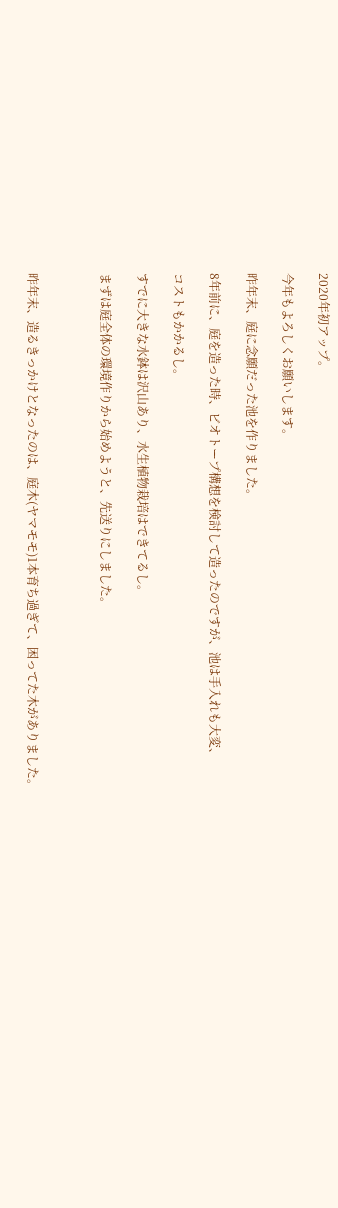2020年初アップ。

今年もよろしくお願いします。

昨年末、庭に念願だった池を作りました。

8年前に、庭を造った時、ビオトープ構想を検討して造ったのですが、池は手入れも大変、

コストもかかるし。

すでに大きな水鉢は沢山あり、水生植物栽培はできてるし。

まずは庭全体の環境作りから始めようと、先送りにしました。



昨年末、造るきっかけとなったのは、庭木(ヤマモモ)1本育ち過ぎて、困ってた木がありました。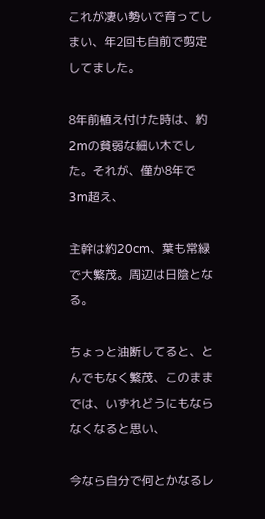これが凄い勢いで育ってしまい、年2回も自前で剪定してました。

8年前植え付けた時は、約2mの貧弱な細い木でした。それが、僅か8年で3m超え、

主幹は約20cm、葉も常緑で大繁茂。周辺は日陰となる。

ちょっと油断してると、とんでもなく繁茂、このままでは、いずれどうにもならなくなると思い、

今なら自分で何とかなるレ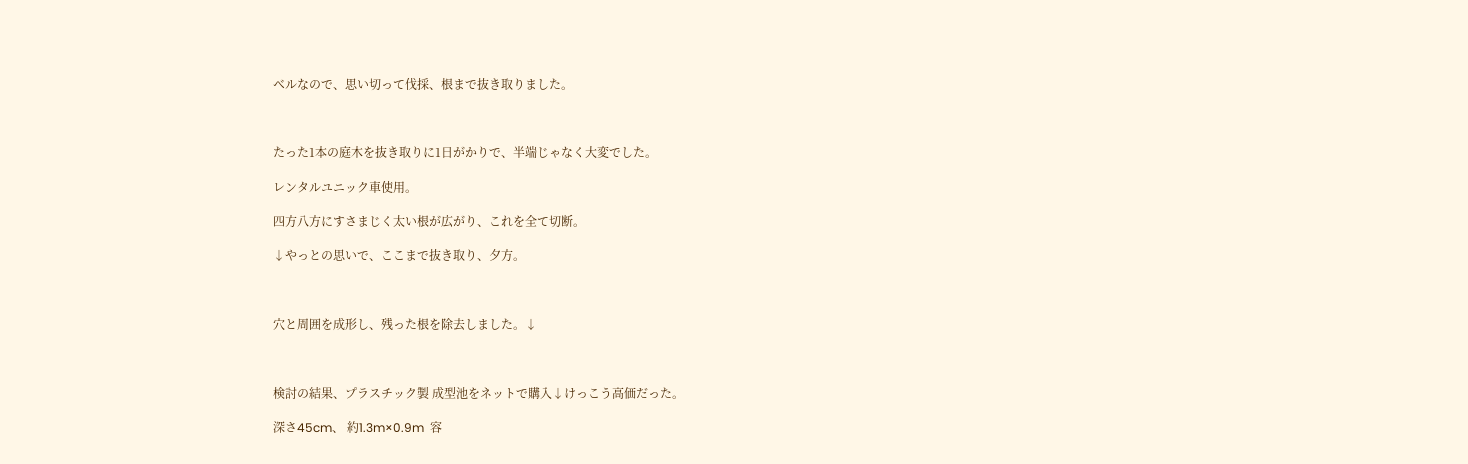ベルなので、思い切って伐採、根まで抜き取りました。



たった1本の庭木を抜き取りに1日がかりで、半端じゃなく大変でした。

レンタルユニック車使用。

四方八方にすさまじく太い根が広がり、これを全て切断。

↓やっとの思いで、ここまで抜き取り、夕方。



穴と周囲を成形し、残った根を除去しました。↓



検討の結果、プラスチック製 成型池をネットで購入↓けっこう高価だった。

深さ45cm、 約1.3m×0.9m  容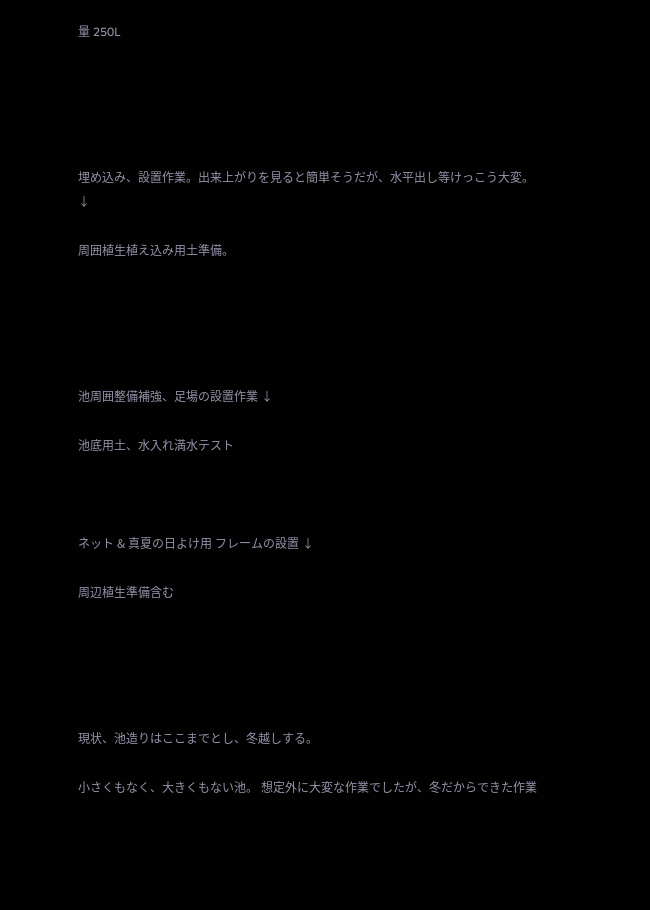量 250L





埋め込み、設置作業。出来上がりを見ると簡単そうだが、水平出し等けっこう大変。↓

周囲植生植え込み用土準備。





池周囲整備補強、足場の設置作業 ↓

池底用土、水入れ満水テスト



ネット & 真夏の日よけ用 フレームの設置 ↓

周辺植生準備含む





現状、池造りはここまでとし、冬越しする。

小さくもなく、大きくもない池。 想定外に大変な作業でしたが、冬だからできた作業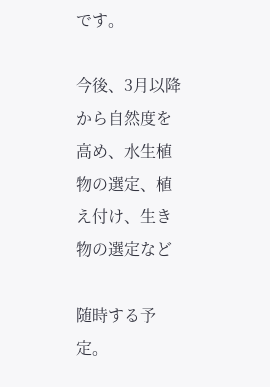です。

今後、3月以降から自然度を高め、水生植物の選定、植え付け、生き物の選定など

随時する予定。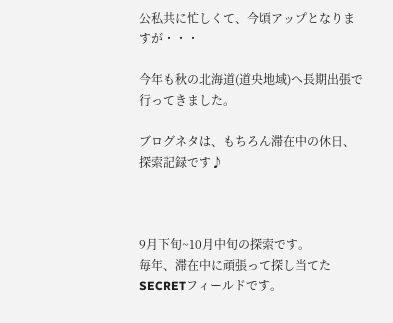公私共に忙しくて、今頃アップとなりますが・・・

今年も秋の北海道(道央地域)へ長期出張で行ってきました。

ブログネタは、もちろん滞在中の休日、探索記録です♪



9月下旬~10月中旬の探索です。
毎年、滞在中に頑張って探し当てたSECRETフィールドです。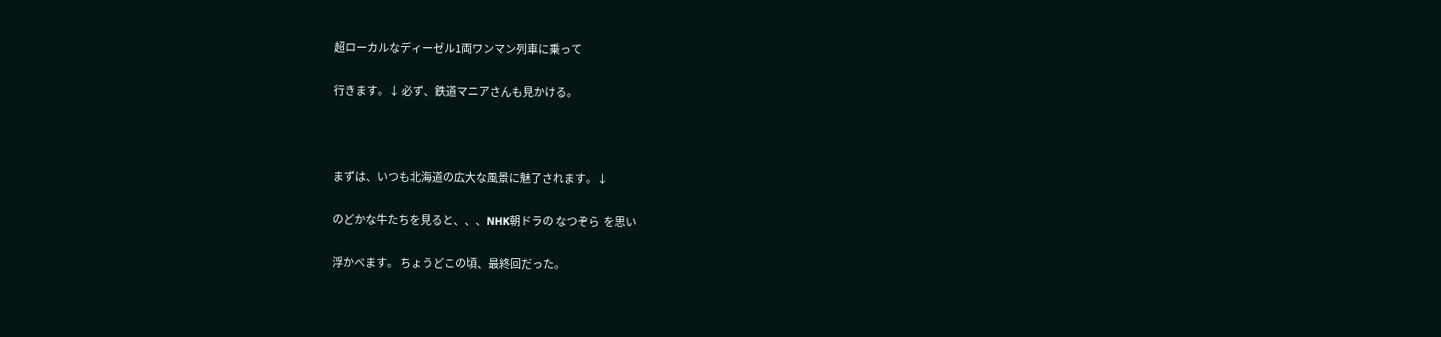超ローカルなディーゼル1両ワンマン列車に乗って

行きます。↓ 必ず、鉄道マニアさんも見かける。



まずは、いつも北海道の広大な風景に魅了されます。↓

のどかな牛たちを見ると、、、NHK朝ドラの なつぞら  を思い

浮かべます。 ちょうどこの頃、最終回だった。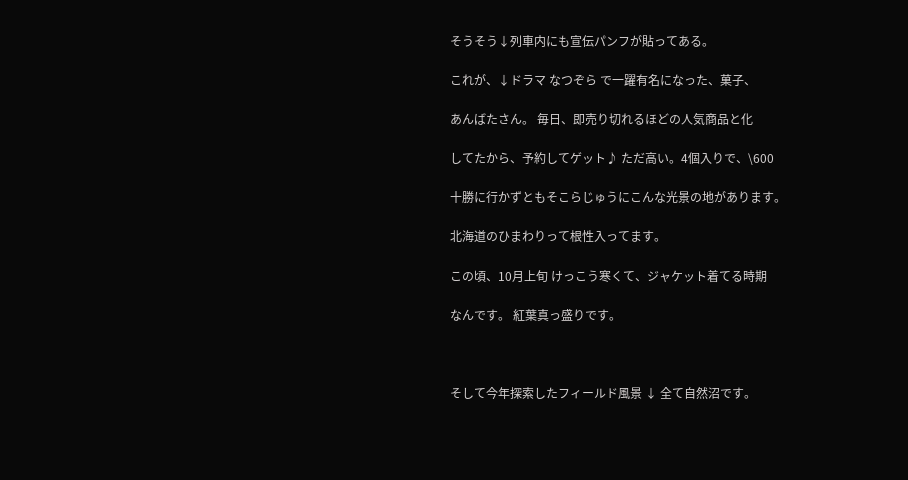そうそう↓列車内にも宣伝パンフが貼ってある。

これが、↓ドラマ なつぞら で一躍有名になった、菓子、

あんばたさん。 毎日、即売り切れるほどの人気商品と化

してたから、予約してゲット♪ ただ高い。4個入りで、\600

十勝に行かずともそこらじゅうにこんな光景の地があります。

北海道のひまわりって根性入ってます。

この頃、10月上旬 けっこう寒くて、ジャケット着てる時期

なんです。 紅葉真っ盛りです。



そして今年探索したフィールド風景 ↓ 全て自然沼です。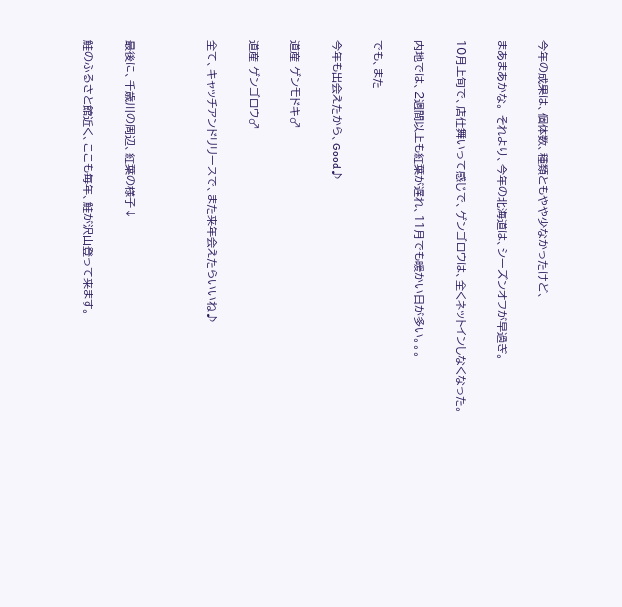今年の成果は、個体数、種類ともやや少なかったけど、

まあまあかな。 それより、今年の北海道は、シーズンオフが早過ぎ。

10月上旬で、店仕舞いって感じで、ゲンゴロウは、全くネットインしなくなった。

内地では、2週間以上も紅葉が遅れ、11月でも暖かい日が多い。。。

でも、また

今年も出会えたから、Good♪

道産 ゲンモドキ♂

道産 ゲンゴロウ♂

全て、キャッチアンドリリースで、また来年会えたらいいね♪



最後に、千歳川の周辺、紅葉の様子↓

鮭のふるさと館近く、ここも毎年、鮭が沢山登って来ます。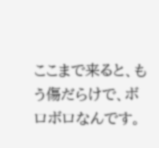ここまで来ると、もう傷だらけで、ボロボロなんです。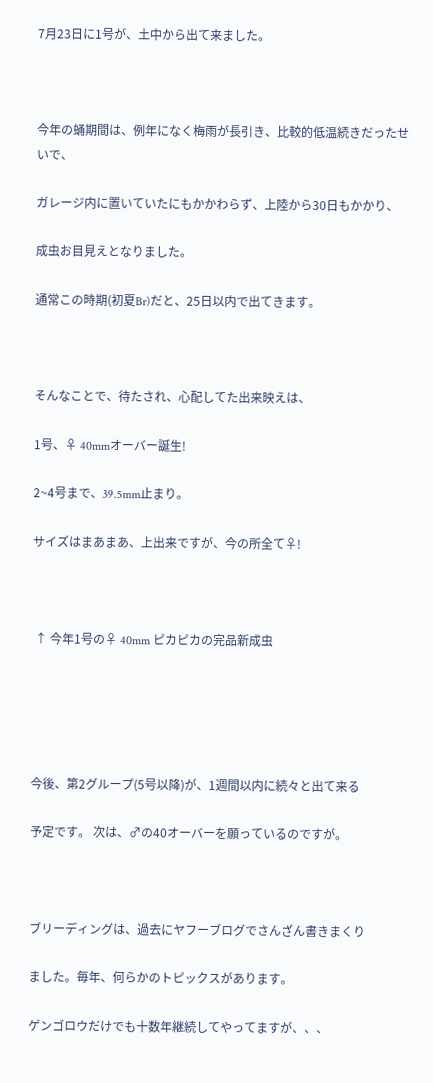7月23日に1号が、土中から出て来ました。



今年の蛹期間は、例年になく梅雨が長引き、比較的低温続きだったせいで、

ガレージ内に置いていたにもかかわらず、上陸から30日もかかり、

成虫お目見えとなりました。

通常この時期(初夏Br)だと、25日以内で出てきます。



そんなことで、待たされ、心配してた出来映えは、

1号、♀ 40mmオーバー誕生!

2~4号まで、39.5mm止まり。

サイズはまあまあ、上出来ですが、今の所全て♀!



 ↑ 今年1号の♀ 40mm ピカピカの完品新成虫





今後、第2グループ(5号以降)が、1週間以内に続々と出て来る

予定です。 次は、♂の40オーバーを願っているのですが。



ブリーディングは、過去にヤフーブログでさんざん書きまくり

ました。毎年、何らかのトピックスがあります。

ゲンゴロウだけでも十数年継続してやってますが、、、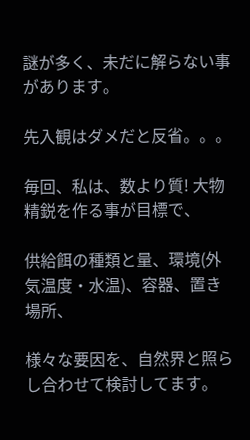謎が多く、未だに解らない事があります。

先入観はダメだと反省。。。

毎回、私は、数より質! 大物精鋭を作る事が目標で、

供給餌の種類と量、環境(外気温度・水温)、容器、置き場所、

様々な要因を、自然界と照らし合わせて検討してます。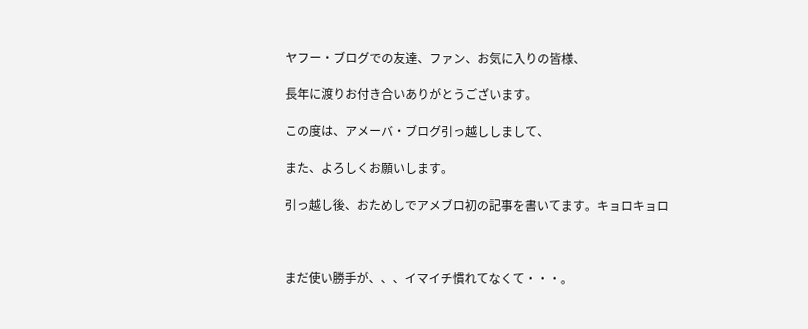ヤフー・ブログでの友達、ファン、お気に入りの皆様、

長年に渡りお付き合いありがとうございます。

この度は、アメーバ・ブログ引っ越ししまして、

また、よろしくお願いします。

引っ越し後、おためしでアメブロ初の記事を書いてます。キョロキョロ



まだ使い勝手が、、、イマイチ慣れてなくて・・・。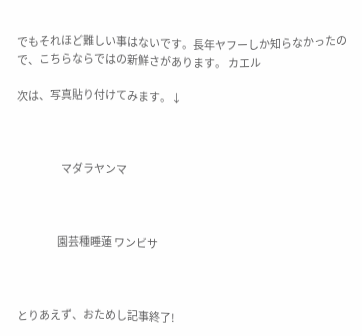でもそれほど難しい事はないです。長年ヤフーしか知らなかったので、こちらならではの新鮮さがあります。 カエル

次は、写真貼り付けてみます。↓



                      マダラヤンマ



                    園芸種睡蓮 ワンビサ



とりあえず、おためし記事終了!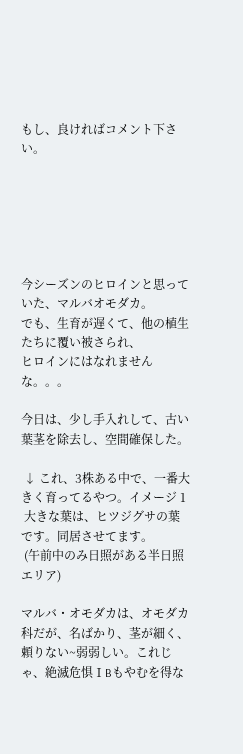もし、良ければコメント下さい。






今シーズンのヒロインと思っていた、マルバオモダカ。
でも、生育が遅くて、他の植生たちに覆い被さられ、
ヒロインにはなれませんな。。。

今日は、少し手入れして、古い葉茎を除去し、空間確保した。

 ↓ これ、3株ある中で、一番大きく育ってるやつ。イメージ 1
 大きな葉は、ヒツジグサの葉です。同居させてます。
 (午前中のみ日照がある半日照エリア)

マルバ・オモダカは、オモダカ科だが、名ばかり、茎が細く、頼りない~弱弱しい。これじゃ、絶滅危惧ⅠBもやむを得な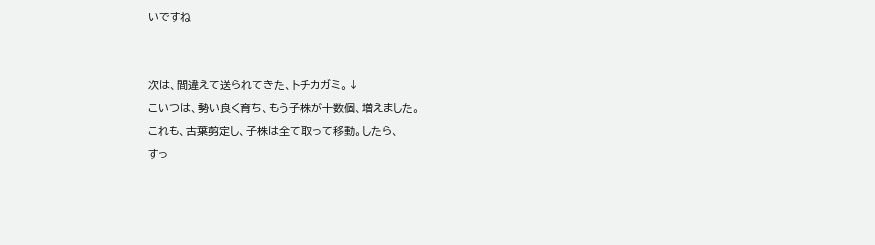いですね


次は、間違えて送られてきた、トチカガミ。↓
こいつは、勢い良く育ち、もう子株が十数個、増えました。
これも、古葉剪定し、子株は全て取って移動。したら、
すっ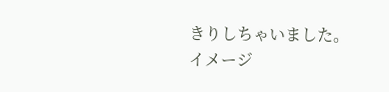きりしちゃいました。
イメージ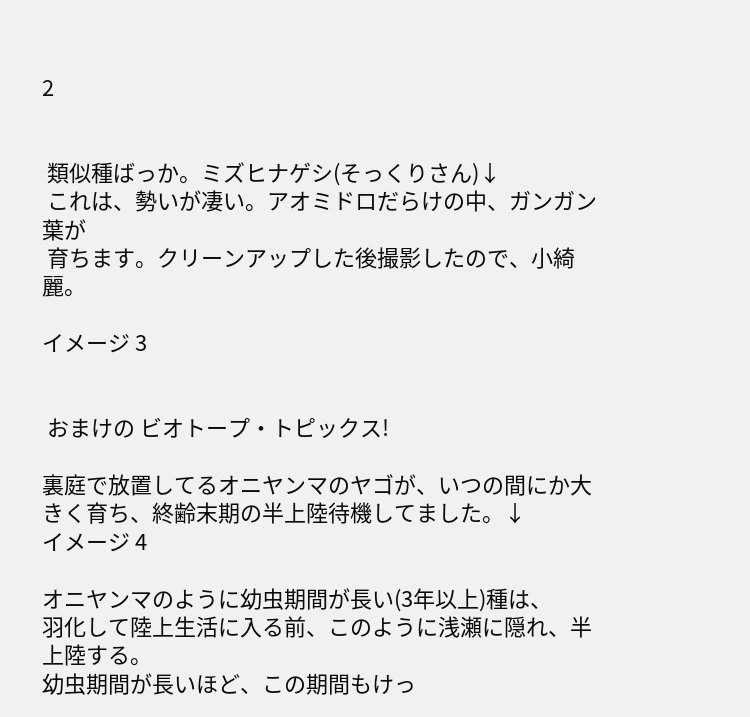2


 類似種ばっか。ミズヒナゲシ(そっくりさん)↓
 これは、勢いが凄い。アオミドロだらけの中、ガンガン葉が
 育ちます。クリーンアップした後撮影したので、小綺麗。

イメージ 3


 おまけの ビオトープ・トピックス!

裏庭で放置してるオニヤンマのヤゴが、いつの間にか大きく育ち、終齢末期の半上陸待機してました。↓
イメージ 4

オニヤンマのように幼虫期間が長い(3年以上)種は、
羽化して陸上生活に入る前、このように浅瀬に隠れ、半上陸する。
幼虫期間が長いほど、この期間もけっ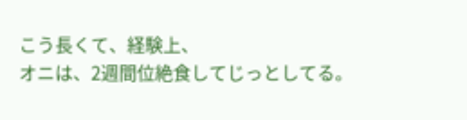こう長くて、経験上、
オニは、2週間位絶食してじっとしてる。